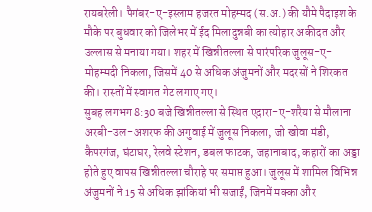रायबरेली। पैगंबर-ए-इस्लाम हजरत मोहम्मद (स.अ.) की यौमे पैदाइश के मौके पर बुधवार को जिलेभर में ईद मिलादुन्नबी का त्योहार अकीदत और उल्लास से मनाया गया। शहर में खिन्नीतल्ला से पारंपरिक जुलूस-ए-मोहम्मदी निकला, जिसमें 40 से अधिक अंजुमनों और मदरसों ने शिरकत की। रास्तों में स्वागत गेट लगाए गए।
सुबह लगभग 8:30 बजे खिन्नीतल्ला से स्थित एदारा-ए-शरैया से मौलाना अरबी-उल-अशरफ की अगुवाई में जुलूस निकला, जो खोवा मंडी, कैपरगंज, घंटाघर, रेलवे स्टेशन, डबल फाटक, जहानाबाद, कहारों का अड्डा होते हुए वापस खिन्नीतल्ला चौराहे पर समाप्त हुआ। जुलूस में शामिल विभिन्न अंजुमनों ने 15 से अधिक झांकियां भी सजाईं, जिनमें मक्का और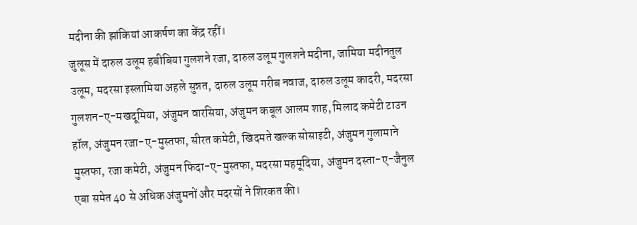मदीना की झांकियां आकर्षण का केंद्र रहीं।
जुलूस में दारुल उलूम हबीबिया गुलशने रजा, दारुल उलूम गुलशने मदीना, जामिया मदीनतुल उलूम, मदरसा इस्लामिया अहले सुन्नत, दारुल उलूम गरीब नवाज, दारुल उलूम कादरी, मदरसा गुलशन-ए-मखदूमिया, अंजुमन वारसिया, अंजुमन कबूल आलम शाह, मिलाद कमेटी टाउन हॉल, अंजुमन रजा-ए-मुस्तफा, सीरत कमेटी, खिदमते खल्क सोसाइटी, अंजुमन गुलामाने मुस्तफा, रजा कमेटी, अंजुमन फिदा-ए-मुस्तफा, मदरसा महमूदिया, अंजुमन दस्ता-ए-जैनुल एबा समेत 40 से अधिक अंजुमनों और मदरसों ने शिरकत की।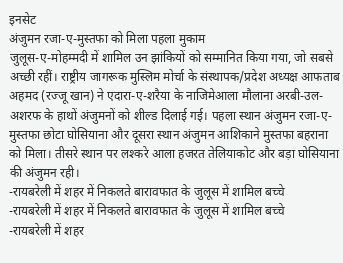इनसेट
अंजुमन रजा-ए-मुस्तफा को मिला पहला मुकाम
जुलूस-ए-मोहम्मदी में शामिल उन झांकियों को सम्मानित किया गया, जो सबसे अच्छी रहीं। राष्ट्रीय जागरूक मुस्लिम मोर्चा के संस्थापक/प्रदेश अध्यक्ष आफताब अहमद (रज्जू खान) ने एदारा-ए-शरैया के नाजिमेआला मौलाना अरबी-उल-अशरफ के हाथों अंजुमनों को शील्ड दिलाई गई। पहला स्थान अंजुमन रजा-ए-मुस्तफा छोटा घोसियाना और दूसरा स्थान अंजुमन आशिकाने मुस्तफा बहराना को मिला। तीसरे स्थान पर लश्करे आला हजरत तेलियाकोट और बड़ा घोसियाना की अंजुमन रही।
-रायबरेली में शहर में निकलते बारावफात के जुलूस में शामिल बच्चे
-रायबरेली में शहर में निकलते बारावफात के जुलूस में शामिल बच्चे
-रायबरेली में शहर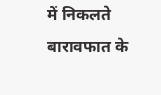में निकलते बारावफात के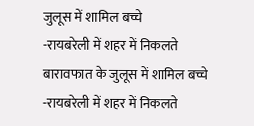जुलूस में शामिल बच्चे
-रायबरेली में शहर में निकलते बारावफात के जुलूस में शामिल बच्चे
-रायबरेली में शहर में निकलते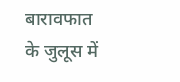बारावफात के जुलूस में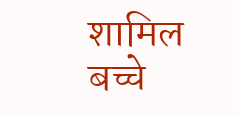शामिल बच्चे